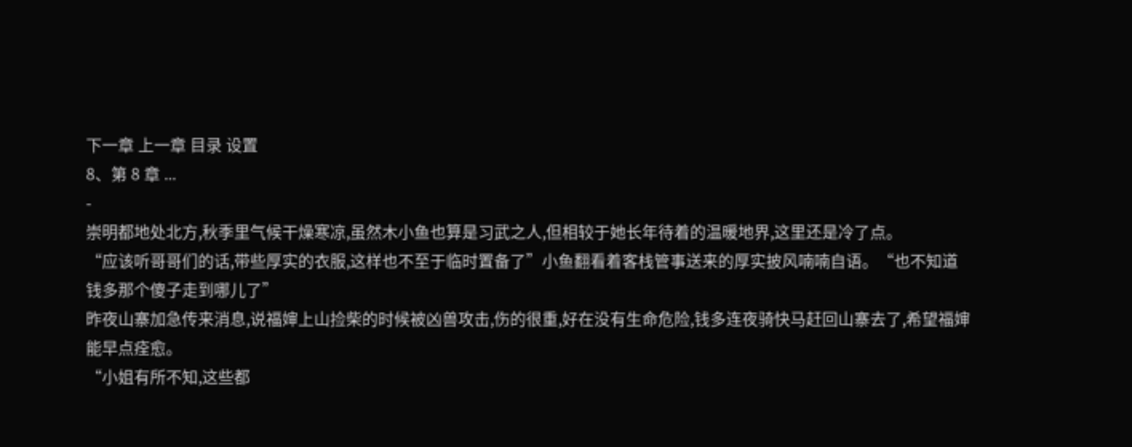下一章 上一章 目录 设置
8、第 8 章 ...
-
崇明都地处北方,秋季里气候干燥寒凉,虽然木小鱼也算是习武之人,但相较于她长年待着的温暖地界,这里还是冷了点。
“应该听哥哥们的话,带些厚实的衣服,这样也不至于临时置备了”小鱼翻看着客栈管事送来的厚实披风喃喃自语。“也不知道钱多那个傻子走到哪儿了”
昨夜山寨加急传来消息,说福婶上山捡柴的时候被凶兽攻击,伤的很重,好在没有生命危险,钱多连夜骑快马赶回山寨去了,希望福婶能早点痊愈。
“小姐有所不知,这些都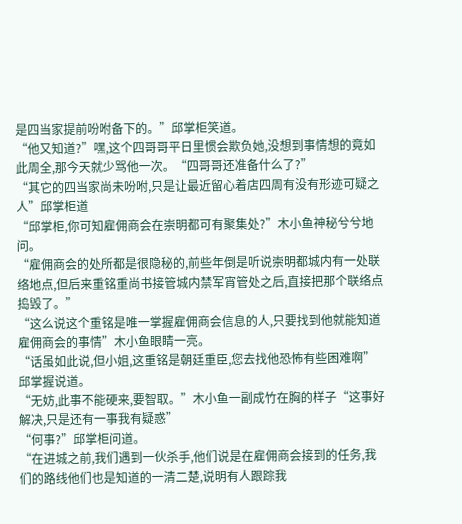是四当家提前吩咐备下的。”邱掌柜笑道。
“他又知道?”嘿,这个四哥哥平日里惯会欺负她,没想到事情想的竟如此周全,那今天就少骂他一次。“四哥哥还准备什么了?”
“其它的四当家尚未吩咐,只是让最近留心着店四周有没有形迹可疑之人”邱掌柜道
“邱掌柜,你可知雇佣商会在崇明都可有聚集处?”木小鱼神秘兮兮地问。
“雇佣商会的处所都是很隐秘的,前些年倒是听说崇明都城内有一处联络地点,但后来重铭重尚书接管城内禁军宵管处之后,直接把那个联络点捣毁了。”
“这么说这个重铭是唯一掌握雇佣商会信息的人,只要找到他就能知道雇佣商会的事情”木小鱼眼睛一亮。
“话虽如此说,但小姐,这重铭是朝廷重臣,您去找他恐怖有些困难啊”邱掌握说道。
“无妨,此事不能硬来,要智取。”木小鱼一副成竹在胸的样子“这事好解决,只是还有一事我有疑惑”
“何事?”邱掌柜问道。
“在进城之前,我们遇到一伙杀手,他们说是在雇佣商会接到的任务,我们的路线他们也是知道的一清二楚,说明有人跟踪我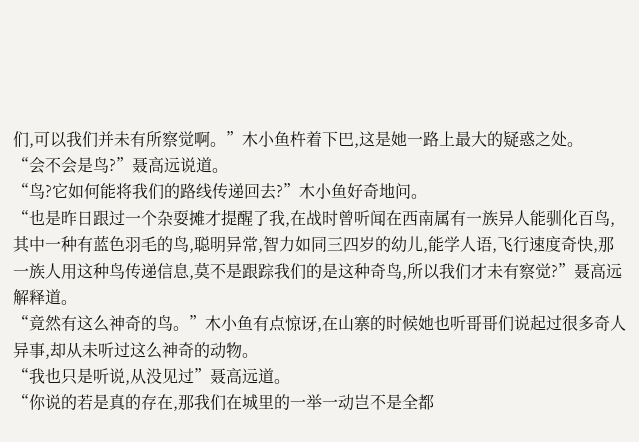们,可以我们并未有所察觉啊。”木小鱼杵着下巴,这是她一路上最大的疑惑之处。
“会不会是鸟?”聂高远说道。
“鸟?它如何能将我们的路线传递回去?”木小鱼好奇地问。
“也是昨日跟过一个杂耍摊才提醒了我,在战时曾听闻在西南属有一族异人能驯化百鸟,其中一种有蓝色羽毛的鸟,聪明异常,智力如同三四岁的幼儿,能学人语,飞行速度奇快,那一族人用这种鸟传递信息,莫不是跟踪我们的是这种奇鸟,所以我们才未有察觉?”聂高远解释道。
“竟然有这么神奇的鸟。”木小鱼有点惊讶,在山寨的时候她也听哥哥们说起过很多奇人异事,却从未听过这么神奇的动物。
“我也只是听说,从没见过”聂高远道。
“你说的若是真的存在,那我们在城里的一举一动岂不是全都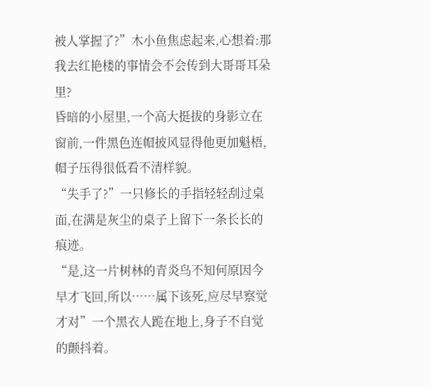被人掌握了?”木小鱼焦虑起来,心想着:那我去红艳楼的事情会不会传到大哥哥耳朵里?
昏暗的小屋里,一个高大挺拔的身影立在窗前,一件黑色连帽披风显得他更加魁梧,帽子压得很低看不清样貌。
“失手了?”一只修长的手指轻轻刮过桌面,在满是灰尘的桌子上留下一条长长的痕迹。
“是,这一片树林的青炎鸟不知何原因今早才飞回,所以……属下该死,应尽早察觉才对”一个黑衣人跪在地上,身子不自觉的颤抖着。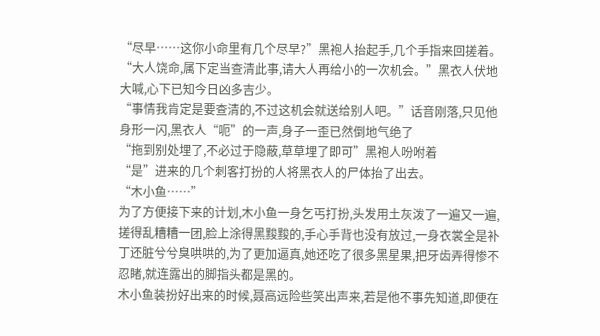“尽早……这你小命里有几个尽早?”黑袍人抬起手,几个手指来回搓着。
“大人饶命,属下定当查清此事,请大人再给小的一次机会。”黑衣人伏地大喊,心下已知今日凶多吉少。
“事情我肯定是要查清的,不过这机会就送给别人吧。”话音刚落,只见他身形一闪,黑衣人“呃”的一声,身子一歪已然倒地气绝了
“拖到别处埋了,不必过于隐蔽,草草埋了即可”黑袍人吩咐着
“是”进来的几个刺客打扮的人将黑衣人的尸体抬了出去。
“木小鱼……”
为了方便接下来的计划,木小鱼一身乞丐打扮,头发用土灰泼了一遍又一遍,搓得乱糟糟一团,脸上涂得黑黢黢的,手心手背也没有放过,一身衣裳全是补丁还脏兮兮臭哄哄的,为了更加逼真,她还吃了很多黑星果,把牙齿弄得惨不忍睹,就连露出的脚指头都是黑的。
木小鱼装扮好出来的时候,聂高远险些笑出声来,若是他不事先知道,即便在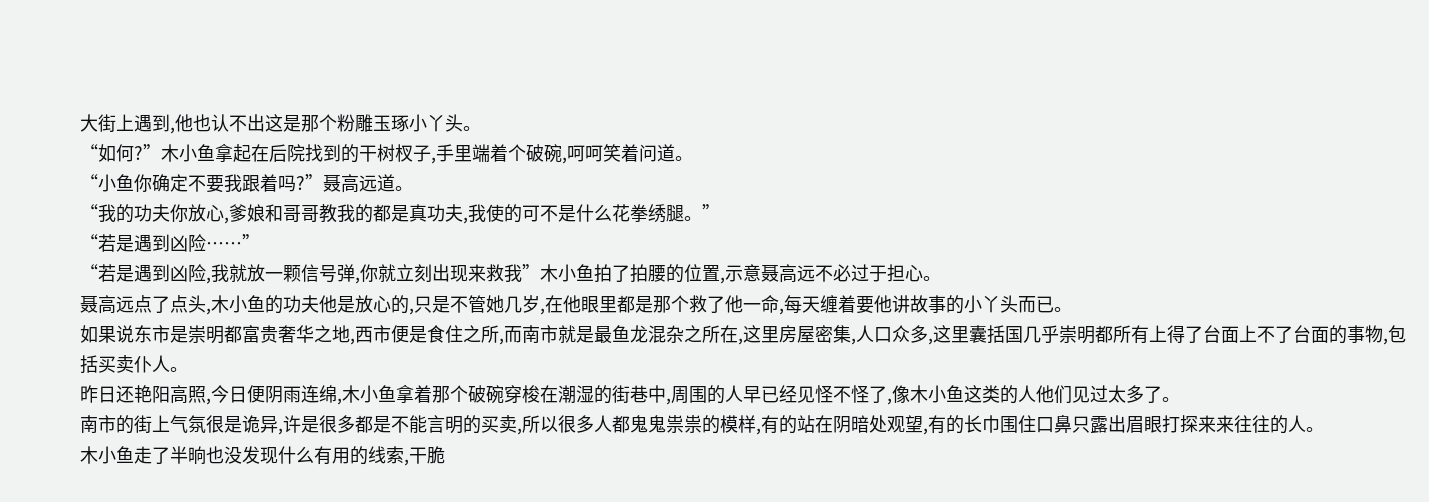大街上遇到,他也认不出这是那个粉雕玉琢小丫头。
“如何?”木小鱼拿起在后院找到的干树杈子,手里端着个破碗,呵呵笑着问道。
“小鱼你确定不要我跟着吗?”聂高远道。
“我的功夫你放心,爹娘和哥哥教我的都是真功夫,我使的可不是什么花拳绣腿。”
“若是遇到凶险……”
“若是遇到凶险,我就放一颗信号弹,你就立刻出现来救我”木小鱼拍了拍腰的位置,示意聂高远不必过于担心。
聂高远点了点头,木小鱼的功夫他是放心的,只是不管她几岁,在他眼里都是那个救了他一命,每天缠着要他讲故事的小丫头而已。
如果说东市是崇明都富贵奢华之地,西市便是食住之所,而南市就是最鱼龙混杂之所在,这里房屋密集,人口众多,这里囊括国几乎崇明都所有上得了台面上不了台面的事物,包括买卖仆人。
昨日还艳阳高照,今日便阴雨连绵,木小鱼拿着那个破碗穿梭在潮湿的街巷中,周围的人早已经见怪不怪了,像木小鱼这类的人他们见过太多了。
南市的街上气氛很是诡异,许是很多都是不能言明的买卖,所以很多人都鬼鬼祟祟的模样,有的站在阴暗处观望,有的长巾围住口鼻只露出眉眼打探来来往往的人。
木小鱼走了半晌也没发现什么有用的线索,干脆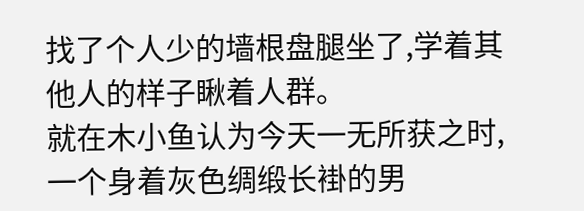找了个人少的墙根盘腿坐了,学着其他人的样子瞅着人群。
就在木小鱼认为今天一无所获之时,一个身着灰色绸缎长褂的男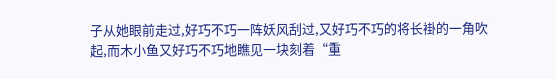子从她眼前走过,好巧不巧一阵妖风刮过,又好巧不巧的将长褂的一角吹起,而木小鱼又好巧不巧地瞧见一块刻着“重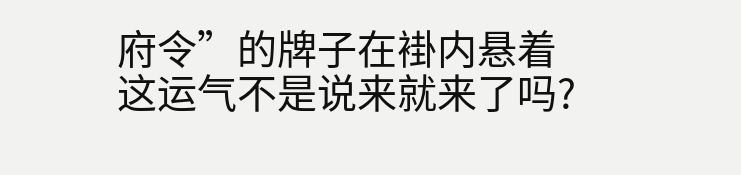府令”的牌子在褂内悬着
这运气不是说来就来了吗?